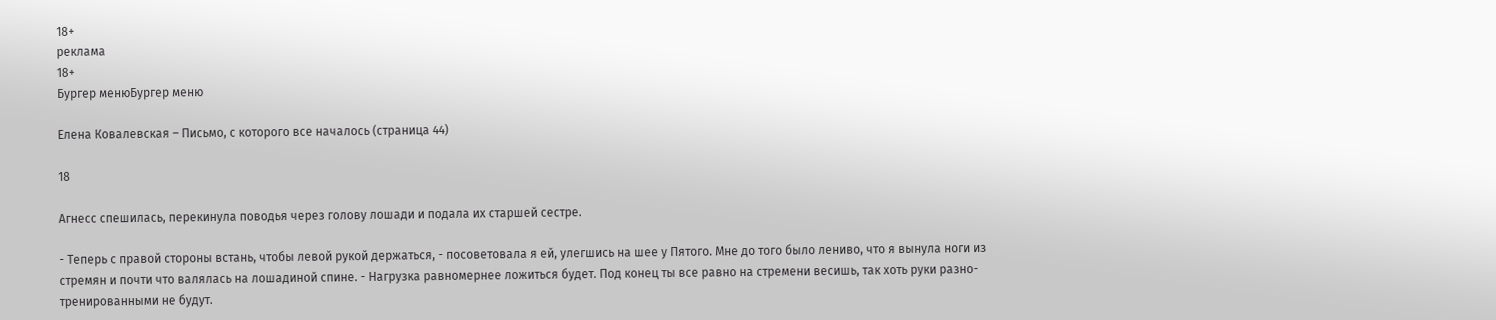18+
реклама
18+
Бургер менюБургер меню

Елена Ковалевская – Письмо, с которого все началось (страница 44)

18

Агнесс спешилась, перекинула поводья через голову лошади и подала их старшей сестре.

- Теперь с правой стороны встань, чтобы левой рукой держаться, - посоветовала я ей, улегшись на шее у Пятого. Мне до того было лениво, что я вынула ноги из стремян и почти что валялась на лошадиной спине. - Нагрузка равномернее ложиться будет. Под конец ты все равно на стремени весишь, так хоть руки разно-тренированными не будут.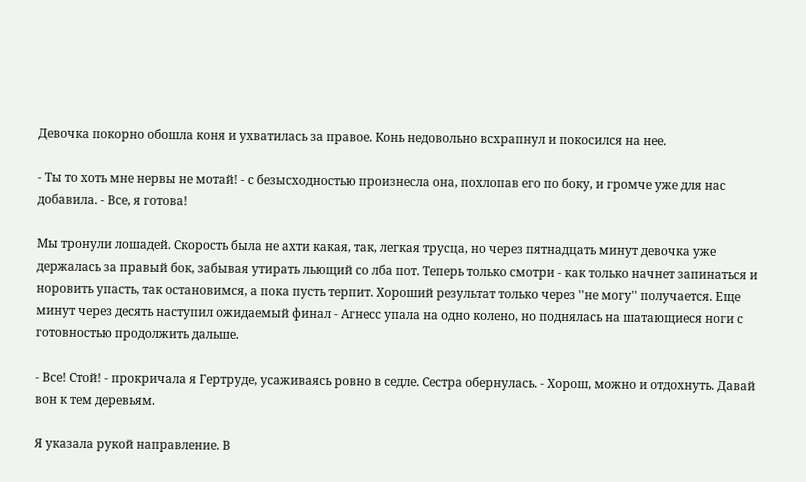Девочка покорно обошла коня и ухватилась за правое. Конь недовольно всхрапнул и покосился на нее.

- Ты то хоть мне нервы не мотай! - с безысходностью произнесла она, похлопав его по боку, и громче уже для нас добавила. - Все, я готова!

Мы тронули лошадей. Скорость была не ахти какая, так, легкая трусца, но через пятнадцать минут девочка уже держалась за правый бок, забывая утирать льющий со лба пот. Теперь только смотри - как только начнет запинаться и норовить упасть, так остановимся, а пока пусть терпит. Хороший результат только через ''не могу'' получается. Еще минут через десять наступил ожидаемый финал - Агнесс упала на одно колено, но поднялась на шатающиеся ноги с готовностью продолжить дальше.

- Все! Стой! - прокричала я Гертруде, усаживаясь ровно в седле. Сестра обернулась. - Хорош, можно и отдохнуть. Давай вон к тем деревьям.

Я указала рукой направление. В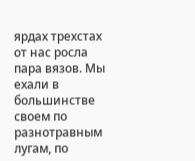ярдах трехстах от нас росла пара вязов. Мы ехали в большинстве своем по разнотравным лугам, по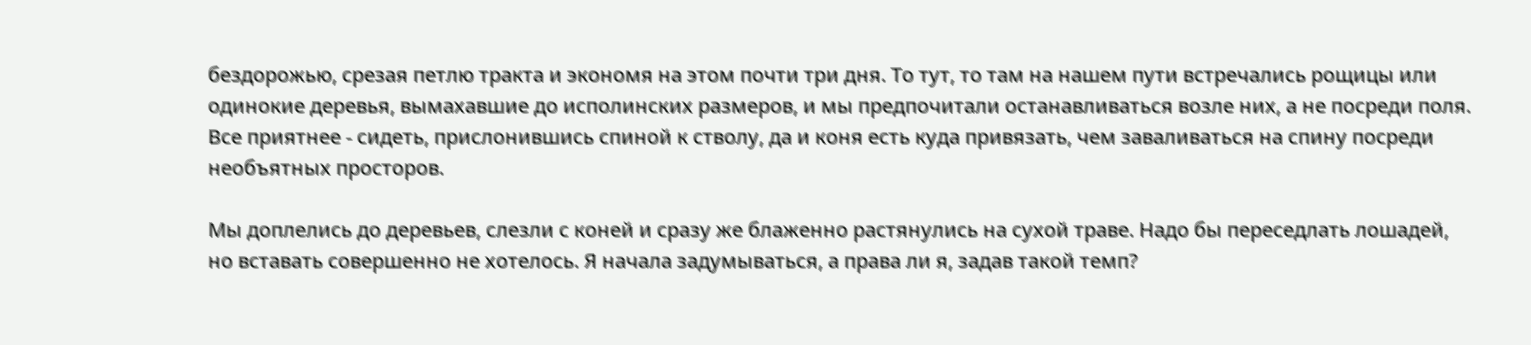бездорожью, срезая петлю тракта и экономя на этом почти три дня. То тут, то там на нашем пути встречались рощицы или одинокие деревья, вымахавшие до исполинских размеров, и мы предпочитали останавливаться возле них, а не посреди поля. Все приятнее - сидеть, прислонившись спиной к стволу, да и коня есть куда привязать, чем заваливаться на спину посреди необъятных просторов.

Мы доплелись до деревьев, слезли с коней и сразу же блаженно растянулись на сухой траве. Надо бы переседлать лошадей, но вставать совершенно не хотелось. Я начала задумываться, а права ли я, задав такой темп?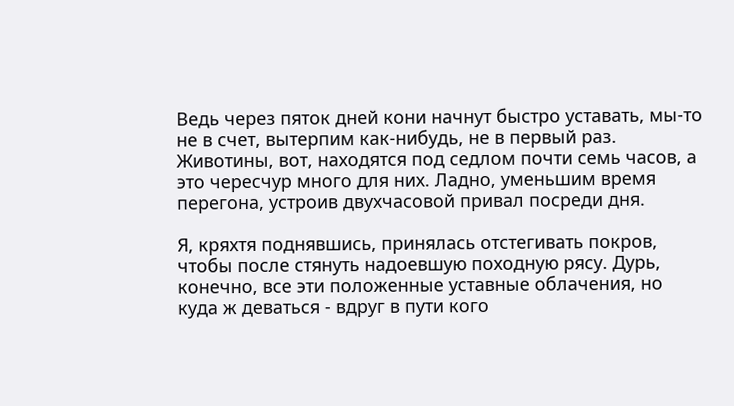Ведь через пяток дней кони начнут быстро уставать, мы-то не в счет, вытерпим как-нибудь, не в первый раз. Животины, вот, находятся под седлом почти семь часов, а это чересчур много для них. Ладно, уменьшим время перегона, устроив двухчасовой привал посреди дня.

Я, кряхтя поднявшись, принялась отстегивать покров, чтобы после стянуть надоевшую походную рясу. Дурь, конечно, все эти положенные уставные облачения, но куда ж деваться - вдруг в пути кого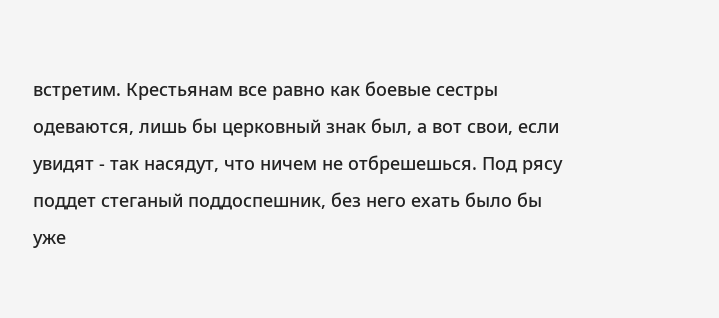встретим. Крестьянам все равно как боевые сестры одеваются, лишь бы церковный знак был, а вот свои, если увидят - так насядут, что ничем не отбрешешься. Под рясу поддет стеганый поддоспешник, без него ехать было бы уже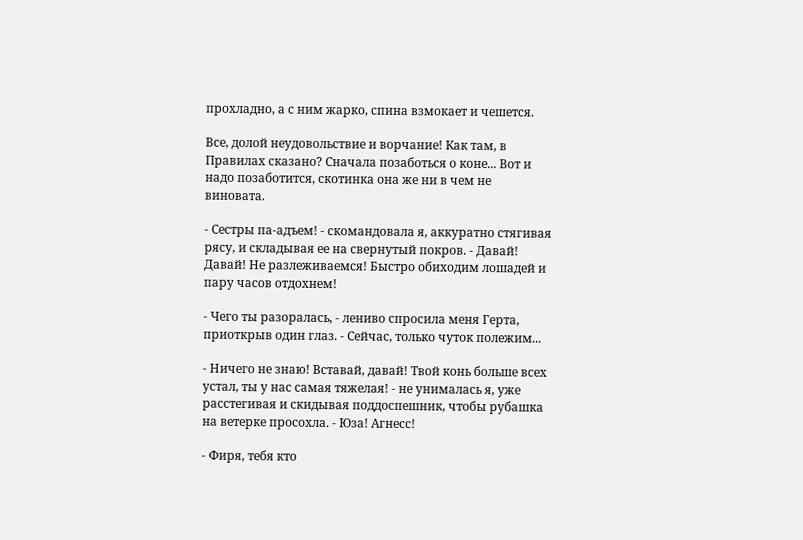прохладно, а с ним жарко, спина взмокает и чешется.

Все, долой неудовольствие и ворчание! Как там, в Правилах сказано? Сначала позаботься о коне... Вот и надо позаботится, скотинка она же ни в чем не виновата.

- Сестры па-адъем! - скомандовала я, аккуратно стягивая рясу, и складывая ее на свернутый покров. - Давай! Давай! Не разлеживаемся! Быстро обиходим лошадей и пару часов отдохнем!

- Чего ты разоралась, - лениво спросила меня Герта, приоткрыв один глаз. - Сейчас, только чуток полежим...

- Ничего не знаю! Вставай, давай! Твой конь больше всех устал, ты у нас самая тяжелая! - не унималась я, уже расстегивая и скидывая поддоспешник, чтобы рубашка на ветерке просохла. - Юза! Агнесс!

- Фиря, тебя кто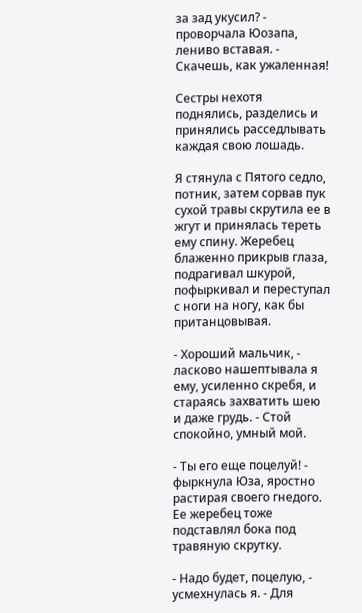за зад укусил? - проворчала Юозапа, лениво вставая. - Скачешь, как ужаленная!

Сестры нехотя поднялись, разделись и принялись расседлывать каждая свою лошадь.

Я стянула с Пятого седло, потник, затем сорвав пук сухой травы скрутила ее в жгут и принялась тереть ему спину. Жеребец блаженно прикрыв глаза, подрагивал шкурой, пофыркивал и переступал с ноги на ногу, как бы пританцовывая.

- Хороший мальчик, - ласково нашептывала я ему, усиленно скребя, и стараясь захватить шею и даже грудь. - Стой спокойно, умный мой.

- Ты его еще поцелуй! - фыркнула Юза, яростно растирая своего гнедого. Ее жеребец тоже подставлял бока под травяную скрутку.

- Надо будет, поцелую, - усмехнулась я. - Для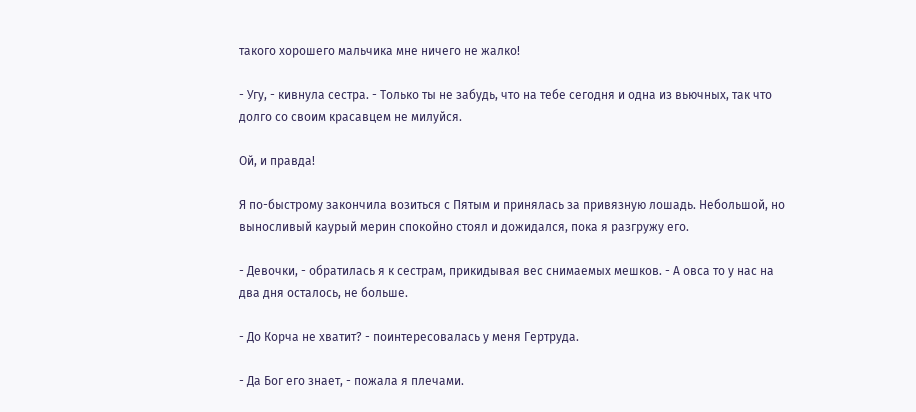такого хорошего мальчика мне ничего не жалко!

- Угу, - кивнула сестра. - Только ты не забудь, что на тебе сегодня и одна из вьючных, так что долго со своим красавцем не милуйся.

Ой, и правда!

Я по-быстрому закончила возиться с Пятым и принялась за привязную лошадь. Небольшой, но выносливый каурый мерин спокойно стоял и дожидался, пока я разгружу его.

- Девочки, - обратилась я к сестрам, прикидывая вес снимаемых мешков. - А овса то у нас на два дня осталось, не больше.

- До Корча не хватит? - поинтересовалась у меня Гертруда.

- Да Бог его знает, - пожала я плечами.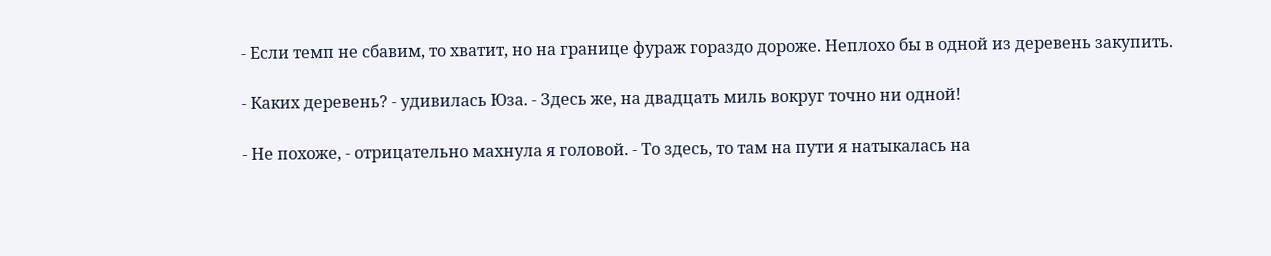- Если темп не сбавим, то хватит, но на границе фураж гораздо дороже. Неплохо бы в одной из деревень закупить.

- Каких деревень? - удивилась Юза. - Здесь же, на двадцать миль вокруг точно ни одной!

- Не похоже, - отрицательно махнула я головой. - То здесь, то там на пути я натыкалась на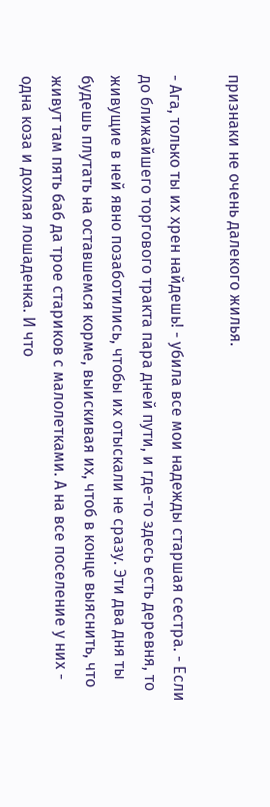признаки не очень далекого жилья.

- Ага, только ты их хрен найдешь! - убила все мои надежды старшая сестра. - Если до ближайшего торгового тракта пара дней пути, и где-то здесь есть деревня, то живущие в ней явно позаботились, чтобы их отыскали не сразу. Эти два дня ты будешь плутать на оставшемся корме, выискивая их, чтоб в конце выяснить, что живут там пять баб да трое стариков с малолетками. А на все поселение у них - одна коза и дохлая лошаденка. И что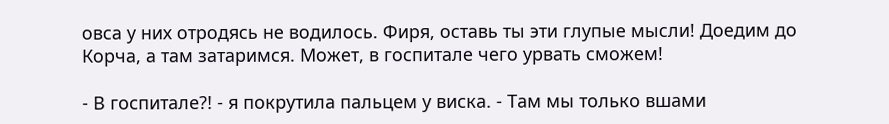овса у них отродясь не водилось. Фиря, оставь ты эти глупые мысли! Доедим до Корча, а там затаримся. Может, в госпитале чего урвать сможем!

- В госпитале?! - я покрутила пальцем у виска. - Там мы только вшами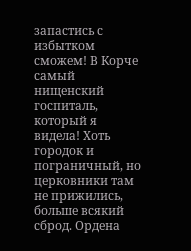запастись с избытком сможем! В Корче самый нищенский госпиталь, который я видела! Хоть городок и пограничный, но церковники там не прижились, больше всякий сброд. Ордена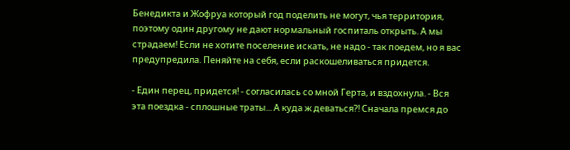Бенедикта и Жофруа который год поделить не могут, чья территория, поэтому один другому не дают нормальный госпиталь открыть. А мы страдаем! Если не хотите поселение искать, не надо - так поедем, но я вас предупредила. Пеняйте на себя, если раскошеливаться придется.

- Един перец, придется! - согласилась со мной Герта, и вздохнула. - Вся эта поездка - сплошные траты... А куда ж деваться?! Сначала премся до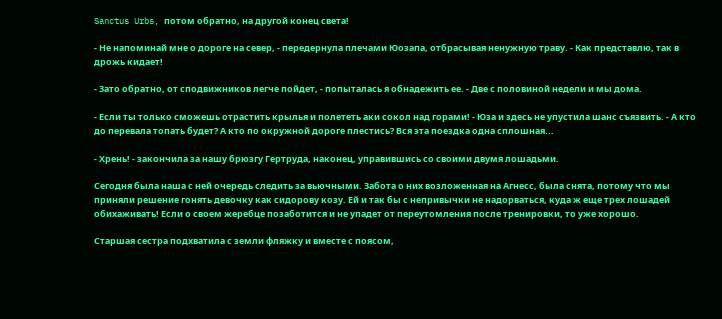Sanctus Urbs, потом обратно, на другой конец света!

- Не напоминай мне о дороге на север, - передернула плечами Юозапа, отбрасывая ненужную траву. - Как представлю, так в дрожь кидает!

- Зато обратно, от сподвижников легче пойдет, - попыталась я обнадежить ее. - Две с половиной недели и мы дома.

- Если ты только сможешь отрастить крылья и полететь аки сокол над горами! - Юза и здесь не упустила шанс съязвить. - А кто до перевала топать будет? А кто по окружной дороге плестись? Вся эта поездка одна сплошная...

- Хрень! - закончила за нашу брюзгу Гертруда, наконец, управившись со своими двумя лошадьми.

Сегодня была наша с ней очередь следить за вьючными. Забота о них возложенная на Агнесс, была снята, потому что мы приняли решение гонять девочку как сидорову козу. Ей и так бы с непривычки не надорваться, куда ж еще трех лошадей обихаживать! Если о своем жеребце позаботится и не упадет от переутомления после тренировки, то уже хорошо.

Старшая сестра подхватила с земли фляжку и вместе с поясом,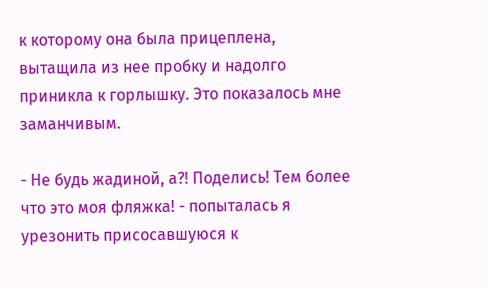к которому она была прицеплена, вытащила из нее пробку и надолго приникла к горлышку. Это показалось мне заманчивым.

- Не будь жадиной, а?! Поделись! Тем более что это моя фляжка! - попыталась я урезонить присосавшуюся к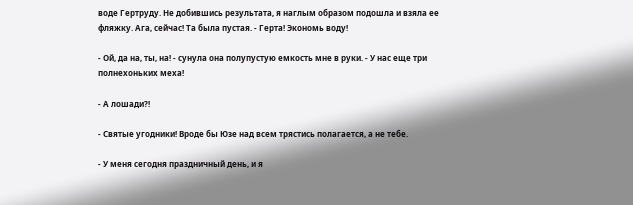воде Гертруду. Не добившись результата, я наглым образом подошла и взяла ее фляжку. Ага, сейчас! Та была пустая. - Герта! Экономь воду!

- Ой, да на, ты, на! - сунула она полупустую емкость мне в руки. - У нас еще три полнехоньких меха!

- А лошади?!

- Святые угодники! Вроде бы Юзе над всем трястись полагается, а не тебе.

- У меня сегодня праздничный день, и я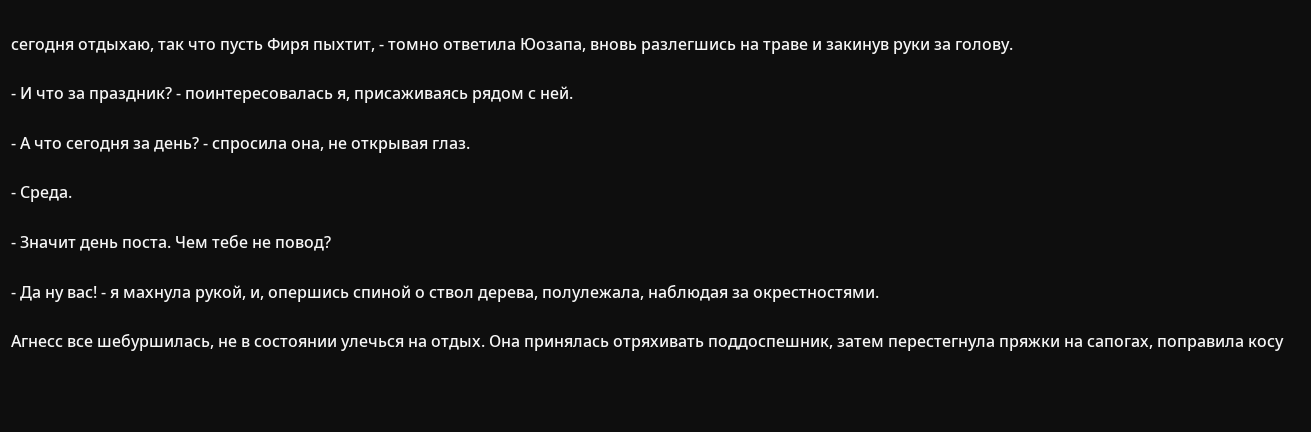сегодня отдыхаю, так что пусть Фиря пыхтит, - томно ответила Юозапа, вновь разлегшись на траве и закинув руки за голову.

- И что за праздник? - поинтересовалась я, присаживаясь рядом с ней.

- А что сегодня за день? - спросила она, не открывая глаз.

- Среда.

- Значит день поста. Чем тебе не повод?

- Да ну вас! - я махнула рукой, и, опершись спиной о ствол дерева, полулежала, наблюдая за окрестностями.

Агнесс все шебуршилась, не в состоянии улечься на отдых. Она принялась отряхивать поддоспешник, затем перестегнула пряжки на сапогах, поправила косу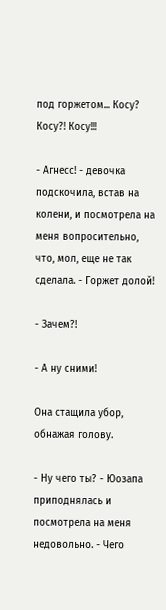под горжетом... Косу? Косу?! Косу!!!

- Агнесс! - девочка подскочила, встав на колени, и посмотрела на меня вопросительно, что, мол, еще не так сделала. - Горжет долой!

- Зачем?!

- А ну сними!

Она стащила убор, обнажая голову.

- Ну чего ты? - Юозапа приподнялась и посмотрела на меня недовольно. - Чего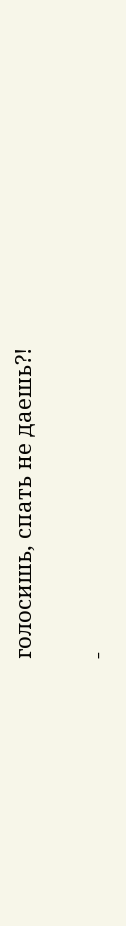голосишь, спать не даешь?!

-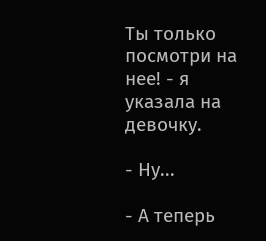Ты только посмотри на нее! - я указала на девочку.

- Ну...

- А теперь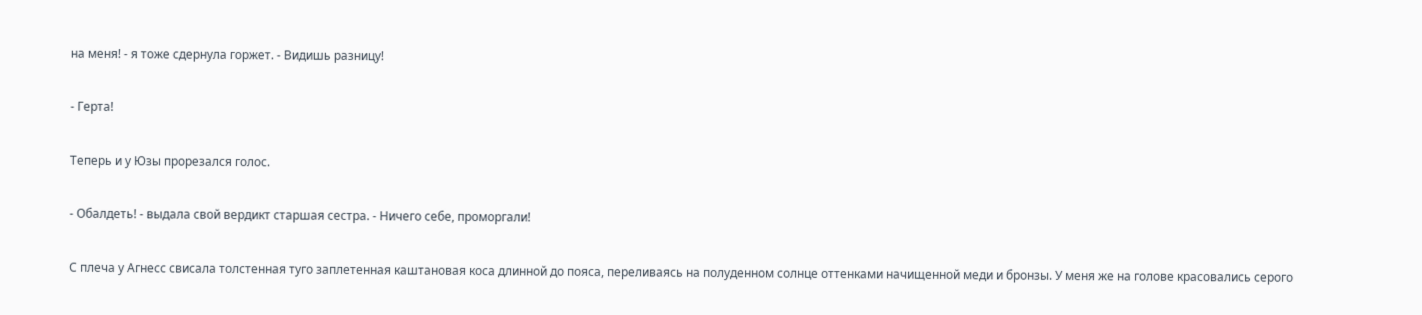на меня! - я тоже сдернула горжет. - Видишь разницу!

- Герта!

Теперь и у Юзы прорезался голос.

- Обалдеть! - выдала свой вердикт старшая сестра. - Ничего себе, проморгали!

С плеча у Агнесс свисала толстенная туго заплетенная каштановая коса длинной до пояса, переливаясь на полуденном солнце оттенками начищенной меди и бронзы. У меня же на голове красовались серого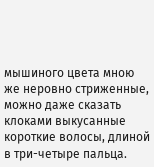мышиного цвета мною же неровно стриженные, можно даже сказать клоками выкусанные короткие волосы, длиной в три-четыре пальца.